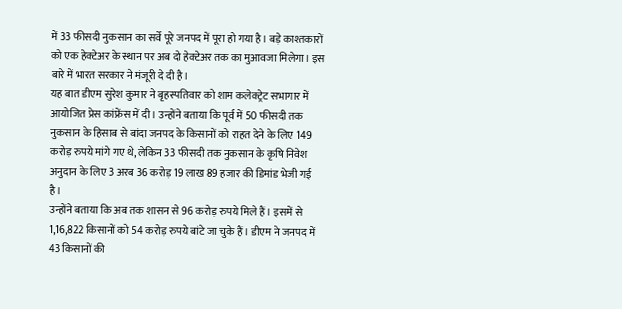में 33 फीसदी नुकसान का सर्वे पूरे जनपद में पूरा हो गया है। बड़े काश्तकारों को एक हेक्टेअर के स्थान पर अब दो हेक्टेअर तक का मुआवजा मिलेगा। इस बारे में भारत सरकार ने मंजूरी दे दी है।
यह बात डीएम सुरेश कुमार ने बृहस्पतिवार को शाम कलेक्ट्रेट सभागार में आयोजित प्रेस कांफ्रेंस में दी। उन्होंने बताया कि पूर्व में 50 फीसदी तक नुकसान के हिसाब से बांदा जनपद के किसानों को राहत देने के लिए 149 करोड़ रुपये मांगे गए थे, लेकिन 33 फीसदी तक नुकसान के कृषि निवेश अनुदान के लिए 3 अरब 36 करोड़ 19 लाख 89 हजार की डिमांड भेजी गई है।
उन्होंने बताया कि अब तक शासन से 96 करोड़ रुपये मिले हैं। इसमें से 1,16,822 किसानों को 54 करोड़ रुपये बांटे जा चुके हैं। डीएम ने जनपद में 43 किसानों की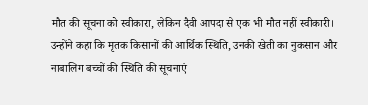मौत की सूचना को स्वीकारा, लेकिन दैवी आपदा से एक भी मौत नहीं स्वीकारी।
उन्होंने कहा कि मृतक किसानों की आर्थिक स्थिति, उनकी खेती का नुकसान और नाबालिग बच्चों की स्थिति की सूचनाएं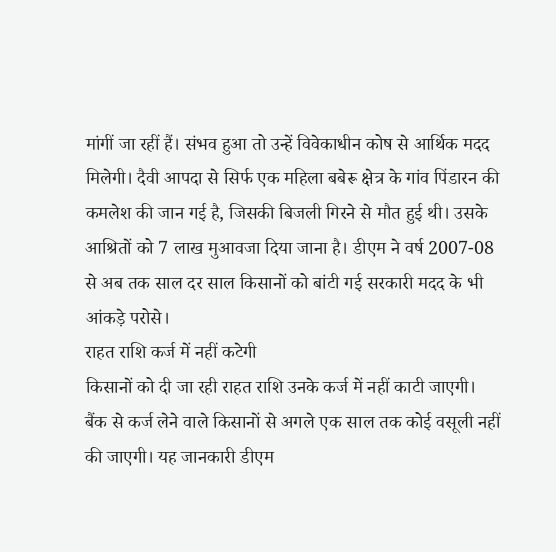मांगीं जा रहीं हैं। संभव हुआ तो उन्हें विवेकाधीन कोष से आर्थिक मदद मिलेगी। दैवी आपदा से सिर्फ एक महिला बबेरू क्षेत्र के गांव पिंडारन की कमलेश की जान गई है, जिसकी बिजली गिरने से मौत हुई थी। उसके आश्रितों को 7 लाख मुआवजा दिया जाना है। डीएम ने वर्ष 2007-08 से अब तक साल दर साल किसानों को बांटी गई सरकारी मदद के भी आंकड़े परोसे।
राहत राशि कर्ज में नहीं कटेगी
किसानों को दी जा रही राहत राशि उनके कर्ज में नहीं काटी जाएगी। बैंक से कर्ज लेने वाले किसानों से अगले एक साल तक कोई वसूली नहीं की जाएगी। यह जानकारी डीएम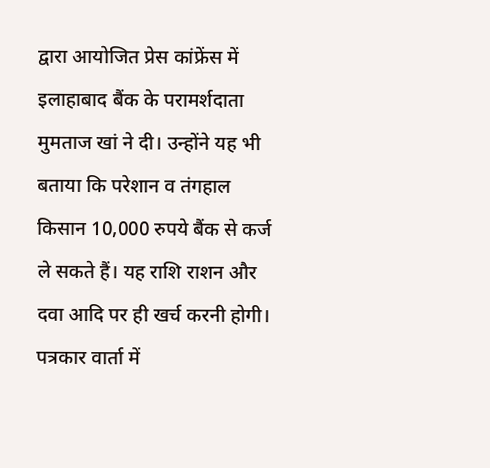द्वारा आयोजित प्रेस कांफ्रेंस में इलाहाबाद बैंक के परामर्शदाता मुमताज खां ने दी। उन्होंने यह भी बताया कि परेशान व तंगहाल किसान 10,000 रुपये बैंक से कर्ज ले सकते हैं। यह राशि राशन और दवा आदि पर ही खर्च करनी होगी। पत्रकार वार्ता में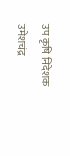उप कृषि निदेशक उमेशचंद्र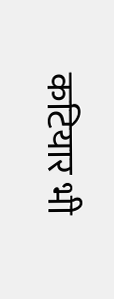कटियार भी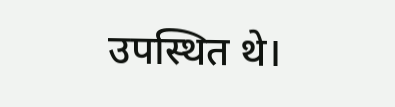उपस्थित थे।